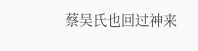蔡吴氏也回过神来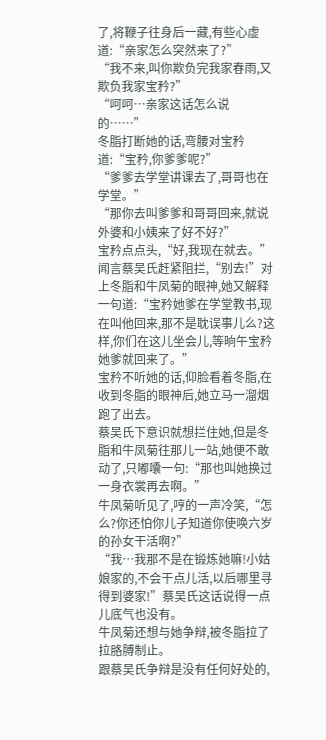了,将鞭子往身后一藏,有些心虚道:“亲家怎么突然来了?”
“我不来,叫你欺负完我家春雨,又欺负我家宝矜?”
“呵呵…亲家这话怎么说的……”
冬脂打断她的话,弯腰对宝矜道:“宝矜,你爹爹呢?”
“爹爹去学堂讲课去了,哥哥也在学堂。”
“那你去叫爹爹和哥哥回来,就说外婆和小姨来了好不好?”
宝矜点点头,“好,我现在就去。”
闻言蔡吴氏赶紧阻拦,“别去!”对上冬脂和牛凤菊的眼神,她又解释一句道:“宝矜她爹在学堂教书,现在叫他回来,那不是耽误事儿么?这样,你们在这儿坐会儿,等晌午宝矜她爹就回来了。”
宝矜不听她的话,仰脸看着冬脂,在收到冬脂的眼神后,她立马一溜烟跑了出去。
蔡吴氏下意识就想拦住她,但是冬脂和牛凤菊往那儿一站,她便不敢动了,只嘟囔一句:“那也叫她换过一身衣裳再去啊。”
牛凤菊听见了,哼的一声冷笑,“怎么?你还怕你儿子知道你使唤六岁的孙女干活啊?”
“我…我那不是在锻炼她嘛!小姑娘家的,不会干点儿活,以后哪里寻得到婆家!”蔡吴氏这话说得一点儿底气也没有。
牛凤菊还想与她争辩,被冬脂拉了拉胳膊制止。
跟蔡吴氏争辩是没有任何好处的,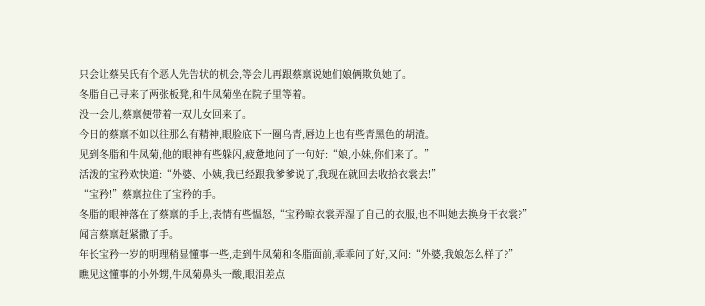只会让蔡吴氏有个恶人先告状的机会,等会儿再跟蔡禀说她们娘俩欺负她了。
冬脂自己寻来了两张板凳,和牛凤菊坐在院子里等着。
没一会儿,蔡禀便带着一双儿女回来了。
今日的蔡禀不如以往那么有精神,眼脸底下一圈乌青,唇边上也有些青黑色的胡渣。
见到冬脂和牛凤菊,他的眼神有些躲闪,疲惫地问了一句好:“娘,小妹,你们来了。”
活泼的宝矜欢快道:“外婆、小姨,我已经跟我爹爹说了,我现在就回去收拾衣裳去!”
“宝矜!”蔡禀拉住了宝矜的手。
冬脂的眼神落在了蔡禀的手上,表情有些愠怒,“宝矜晾衣裳弄湿了自己的衣服,也不叫她去换身干衣裳?”
闻言蔡禀赶紧撒了手。
年长宝矜一岁的明理稍显懂事一些,走到牛凤菊和冬脂面前,乖乖问了好,又问:“外婆,我娘怎么样了?”
瞧见这懂事的小外甥,牛凤菊鼻头一酸,眼泪差点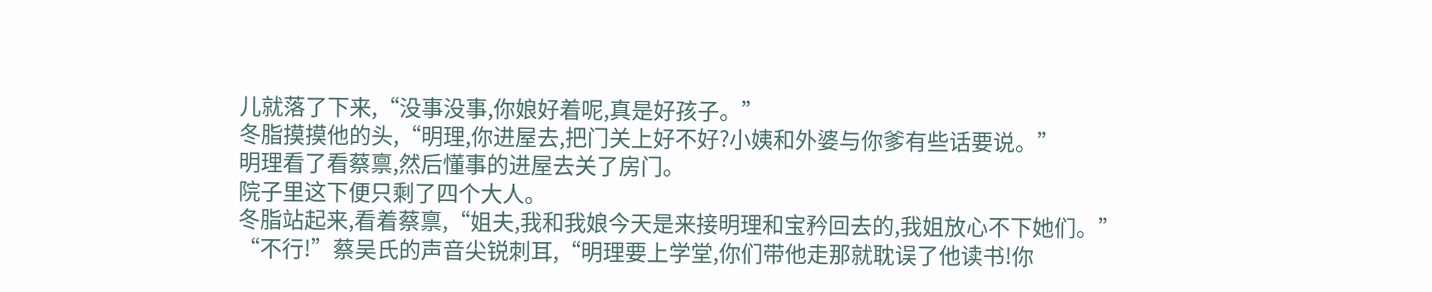儿就落了下来,“没事没事,你娘好着呢,真是好孩子。”
冬脂摸摸他的头,“明理,你进屋去,把门关上好不好?小姨和外婆与你爹有些话要说。”
明理看了看蔡禀,然后懂事的进屋去关了房门。
院子里这下便只剩了四个大人。
冬脂站起来,看着蔡禀,“姐夫,我和我娘今天是来接明理和宝矜回去的,我姐放心不下她们。”
“不行!”蔡吴氏的声音尖锐刺耳,“明理要上学堂,你们带他走那就耽误了他读书!你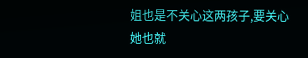姐也是不关心这两孩子,要关心她也就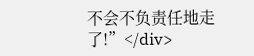不会不负责任地走了!”</div>